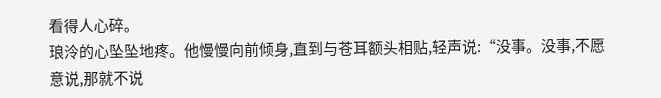看得人心碎。
琅泠的心坠坠地疼。他慢慢向前倾身,直到与苍耳额头相贴,轻声说:“没事。没事,不愿意说,那就不说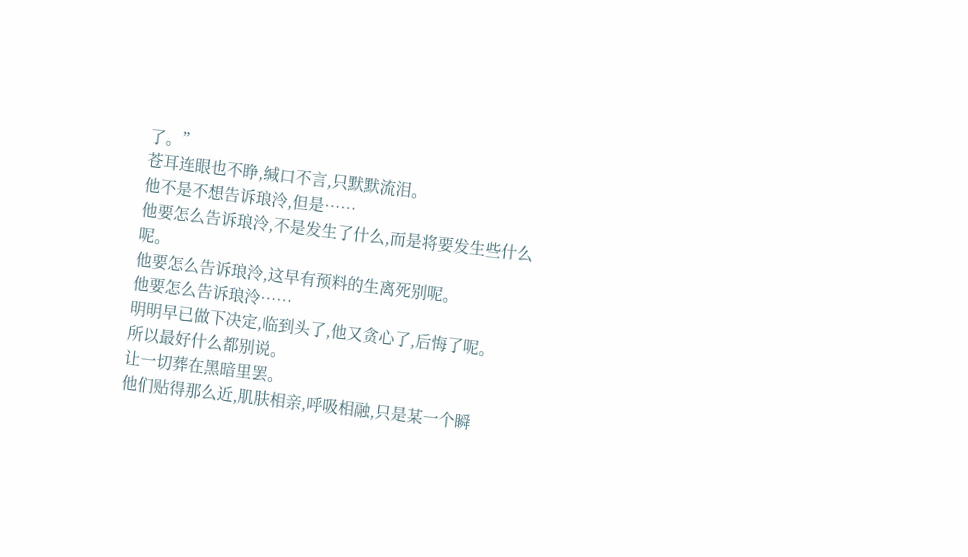了。”
苍耳连眼也不睁,缄口不言,只默默流泪。
他不是不想告诉琅泠,但是……
他要怎么告诉琅泠,不是发生了什么,而是将要发生些什么呢。
他要怎么告诉琅泠,这早有预料的生离死别呢。
他要怎么告诉琅泠……
明明早已做下决定,临到头了,他又贪心了,后悔了呢。
所以最好什么都别说。
让一切葬在黑暗里罢。
他们贴得那么近,肌肤相亲,呼吸相融,只是某一个瞬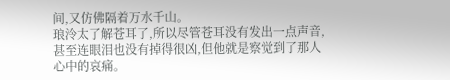间,又仿佛隔着万水千山。
琅泠太了解苍耳了,所以尽管苍耳没有发出一点声音,甚至连眼泪也没有掉得很凶,但他就是察觉到了那人心中的哀痛。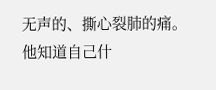无声的、撕心裂肺的痛。
他知道自己什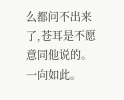么都问不出来了,苍耳是不愿意同他说的。
一向如此。